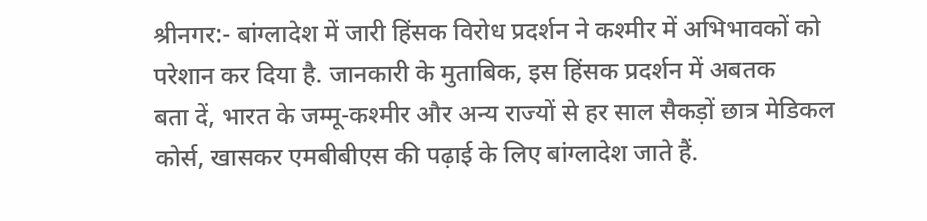श्रीनगर:- बांग्लादेश में जारी हिंसक विरोध प्रदर्शन ने कश्मीर में अभिभावकों को परेशान कर दिया है. जानकारी के मुताबिक, इस हिंसक प्रदर्शन में अबतक
बता दें, भारत के जम्मू-कश्मीर और अन्य राज्यों से हर साल सैकड़ों छात्र मेडिकल कोर्स, खासकर एमबीबीएस की पढ़ाई के लिए बांग्लादेश जाते हैं.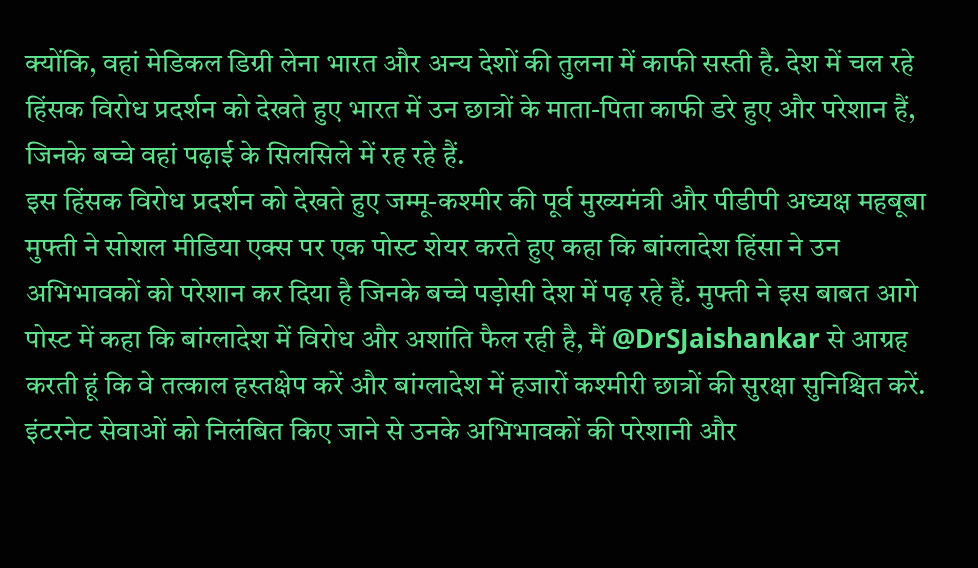क्योंकि, वहां मेडिकल डिग्री लेना भारत और अन्य देशों की तुलना में काफी सस्ती है. देश में चल रहे हिंसक विरोध प्रदर्शन को देखते हुए भारत में उन छात्रों के माता-पिता काफी डरे हुए और परेशान हैं, जिनके बच्चे वहां पढ़ाई के सिलसिले में रह रहे हैं.
इस हिंसक विरोध प्रदर्शन को देखते हुए जम्मू-कश्मीर की पूर्व मुख्यमंत्री और पीडीपी अध्यक्ष महबूबा मुफ्ती ने सोशल मीडिया एक्स पर एक पोस्ट शेयर करते हुए कहा कि बांग्लादेश हिंसा ने उन अभिभावकों को परेशान कर दिया है जिनके बच्चे पड़ोसी देश में पढ़ रहे हैं. मुफ्ती ने इस बाबत आगे पोस्ट में कहा कि बांग्लादेश में विरोध और अशांति फैल रही है, मैं @DrSJaishankar से आग्रह करती हूं कि वे तत्काल हस्तक्षेप करें और बांग्लादेश में हजारों कश्मीरी छात्रों की सुरक्षा सुनिश्चित करें. इंटरनेट सेवाओं को निलंबित किए जाने से उनके अभिभावकों की परेशानी और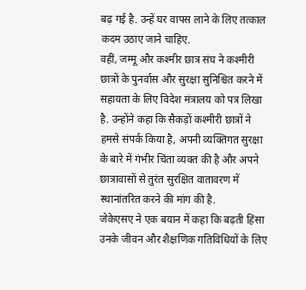बढ़ गई है. उन्हें घर वापस लाने के लिए तत्काल कदम उठाए जाने चाहिए.
वहीं, जम्मू और कश्मीर छात्र संघ ने कश्मीरी छात्रों के पुनर्वास और सुरक्षा सुनिश्चित करने में सहायता के लिए विदेश मंत्रालय को पत्र लिखा है. उन्होंने कहा कि सैकड़ों कश्मीरी छात्रों ने हमसे संपर्क किया है, अपनी व्यक्तिगत सुरक्षा के बारे में गंभीर चिंता व्यक्त की है और अपने छात्रावासों से तुरंत सुरक्षित वातावरण में स्थानांतरित करने की मांग की है.
जेकेएसए ने एक बयान में कहा कि बढ़ती हिंसा उनके जीवन और शैक्षणिक गतिविधियों के लिए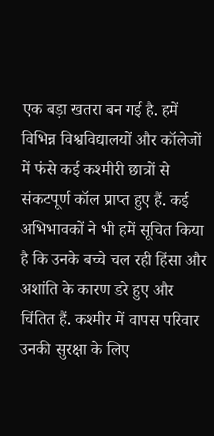एक बड़ा खतरा बन गई है. हमें विभिन्न विश्वविद्यालयों और कॉलेजों में फंसे कई कश्मीरी छात्रों से संकटपूर्ण कॉल प्राप्त हुए हैं. कई अभिभावकों ने भी हमें सूचित किया है कि उनके बच्चे चल रही हिंसा और अशांति के कारण डरे हुए और चिंतित हैं. कश्मीर में वापस परिवार उनकी सुरक्षा के लिए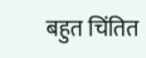बहुत चिंतित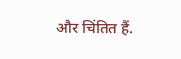और चिंतित हैं.